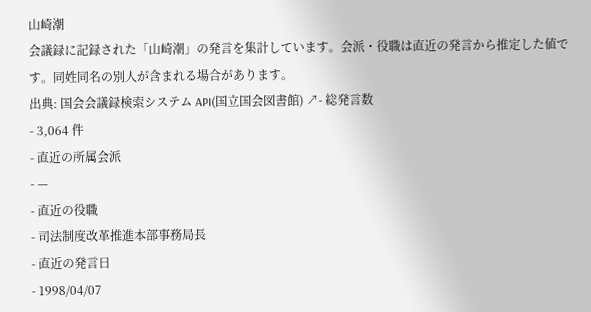山崎潮
会議録に記録された「山崎潮」の発言を集計しています。会派・役職は直近の発言から推定した値です。同姓同名の別人が含まれる場合があります。
出典: 国会会議録検索システム API(国立国会図書館) ↗- 総発言数
- 3,064 件
- 直近の所属会派
- —
- 直近の役職
- 司法制度改革推進本部事務局長
- 直近の発言日
- 1998/04/07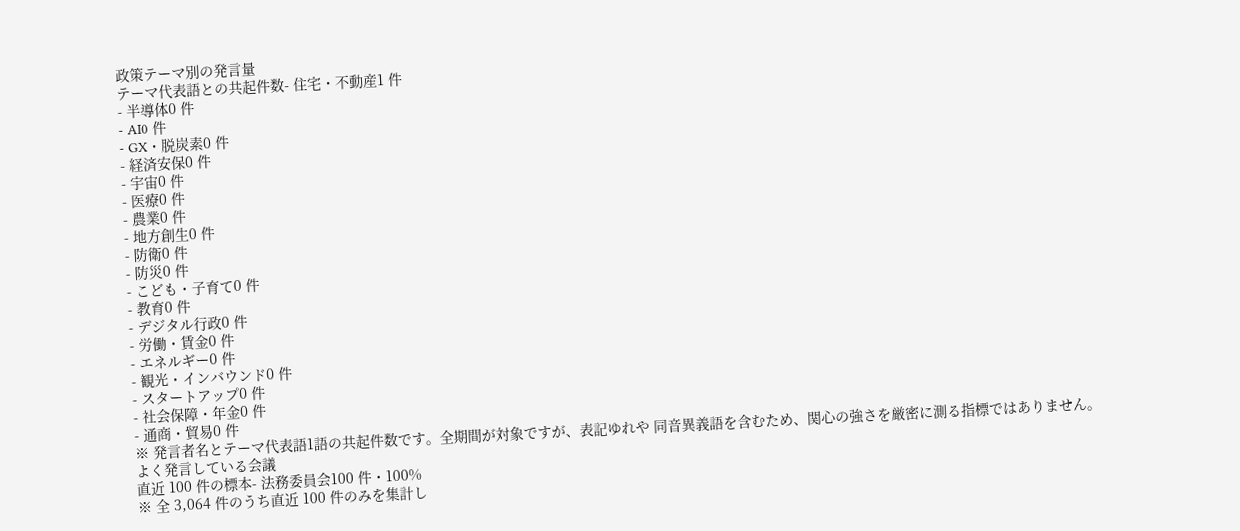政策テーマ別の発言量
テーマ代表語との共起件数- 住宅・不動産1 件
- 半導体0 件
- AI0 件
- GX・脱炭素0 件
- 経済安保0 件
- 宇宙0 件
- 医療0 件
- 農業0 件
- 地方創生0 件
- 防衛0 件
- 防災0 件
- こども・子育て0 件
- 教育0 件
- デジタル行政0 件
- 労働・賃金0 件
- エネルギー0 件
- 観光・インバウンド0 件
- スタートアップ0 件
- 社会保障・年金0 件
- 通商・貿易0 件
※ 発言者名とテーマ代表語1語の共起件数です。全期間が対象ですが、表記ゆれや 同音異義語を含むため、関心の強さを厳密に測る指標ではありません。
よく発言している会議
直近 100 件の標本- 法務委員会100 件・100%
※ 全 3,064 件のうち直近 100 件のみを集計し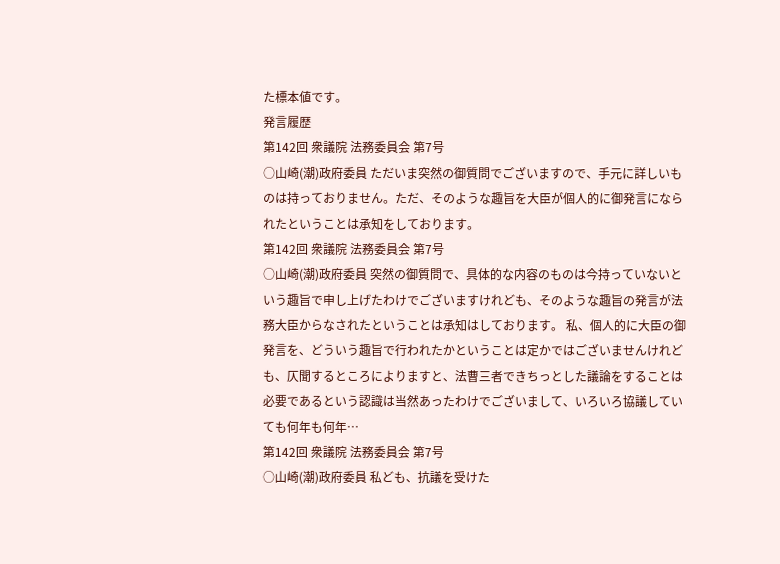た標本値です。
発言履歴
第142回 衆議院 法務委員会 第7号
○山崎(潮)政府委員 ただいま突然の御質問でございますので、手元に詳しいものは持っておりません。ただ、そのような趣旨を大臣が個人的に御発言になられたということは承知をしております。
第142回 衆議院 法務委員会 第7号
○山崎(潮)政府委員 突然の御質問で、具体的な内容のものは今持っていないという趣旨で申し上げたわけでございますけれども、そのような趣旨の発言が法務大臣からなされたということは承知はしております。 私、個人的に大臣の御発言を、どういう趣旨で行われたかということは定かではございませんけれども、仄聞するところによりますと、法曹三者できちっとした議論をすることは必要であるという認識は当然あったわけでございまして、いろいろ協議していても何年も何年…
第142回 衆議院 法務委員会 第7号
○山崎(潮)政府委員 私ども、抗議を受けた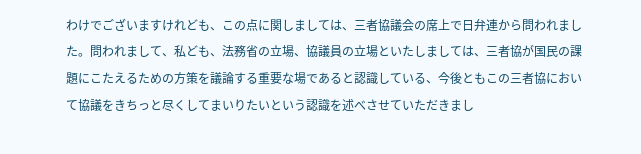わけでございますけれども、この点に関しましては、三者協議会の席上で日弁連から問われました。問われまして、私ども、法務省の立場、協議員の立場といたしましては、三者協が国民の課題にこたえるための方策を議論する重要な場であると認識している、今後ともこの三者協において協議をきちっと尽くしてまいりたいという認識を述べさせていただきまし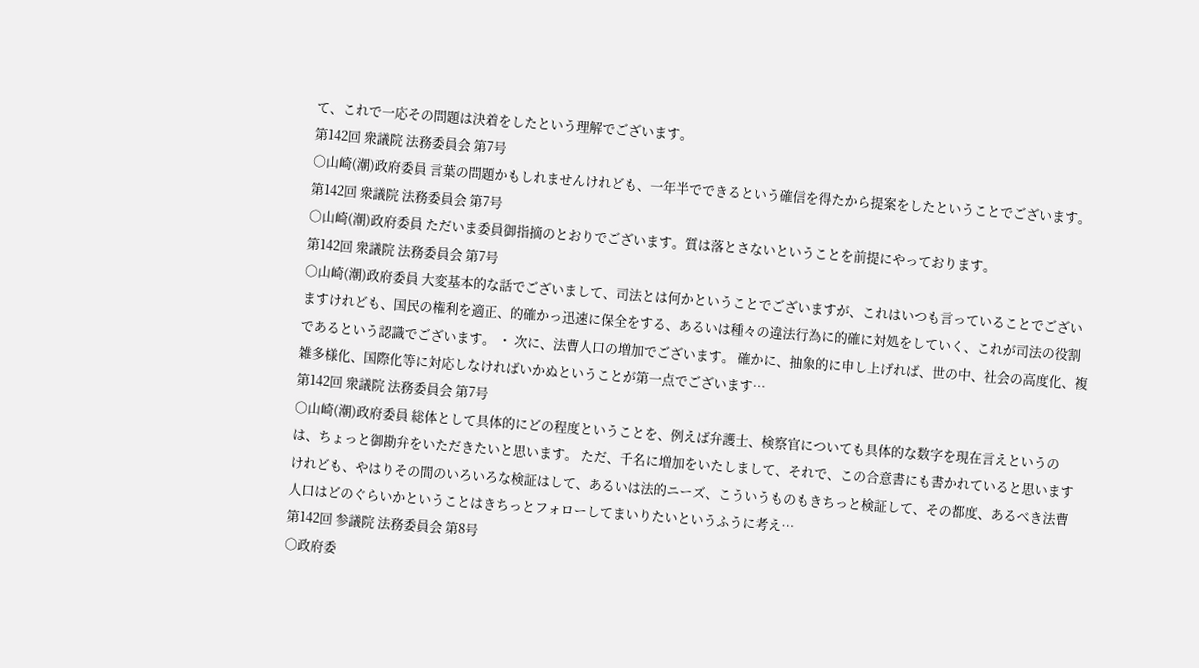て、これで一応その問題は決着をしたという理解でございます。
第142回 衆議院 法務委員会 第7号
○山崎(潮)政府委員 言葉の問題かもしれませんけれども、一年半でできるという確信を得たから提案をしたということでございます。
第142回 衆議院 法務委員会 第7号
○山崎(潮)政府委員 ただいま委員御指摘のとおりでございます。質は落とさないということを前提にやっております。
第142回 衆議院 法務委員会 第7号
○山崎(潮)政府委員 大変基本的な話でございまして、司法とは何かということでございますが、これはいつも言っていることでございますけれども、国民の権利を適正、的確かっ迅速に保全をする、あるいは種々の違法行為に的確に対処をしていく、これが司法の役割であるという認識でございます。 ・ 次に、法曹人口の増加でございます。 確かに、抽象的に申し上げれば、世の中、社会の高度化、複雑多様化、国際化等に対応しなければいかぬということが第一点でございます…
第142回 衆議院 法務委員会 第7号
○山崎(潮)政府委員 総体として具体的にどの程度ということを、例えば弁護士、検察官についても具体的な数字を現在言えというのは、ちょっと御勘弁をいただきたいと思います。 ただ、千名に増加をいたしまして、それで、この合意書にも書かれていると思いますけれども、やはりその間のいろいろな検証はして、あるいは法的ニーズ、こういうものもきちっと検証して、その都度、あるべき法曹人口はどのぐらいかということはきちっとフォローしてまいりたいというふうに考え…
第142回 参議院 法務委員会 第8号
○政府委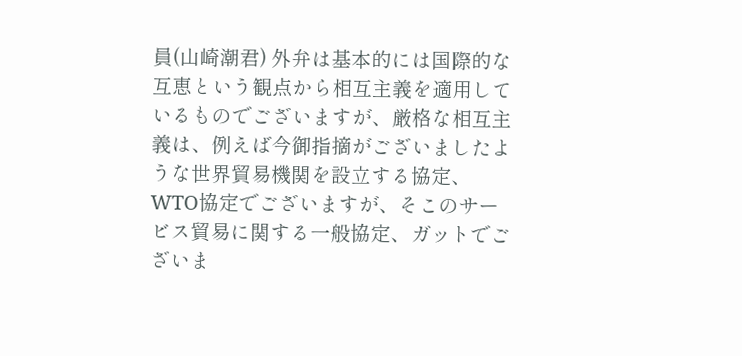員(山崎潮君) 外弁は基本的には国際的な互恵という観点から相互主義を適用しているものでございますが、厳格な相互主義は、例えば今御指摘がございましたような世界貿易機関を設立する協定、WTO協定でございますが、そこのサービス貿易に関する一般協定、ガットでございま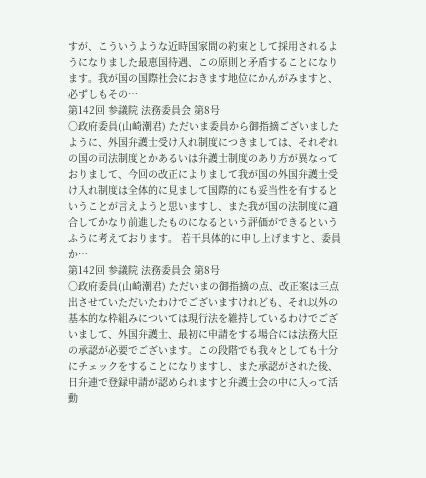すが、こういうような近時国家間の約束として採用されるようになりました最恵国待遇、この原則と矛盾することになります。我が国の国際社会におきます地位にかんがみますと、必ずしもその…
第142回 参議院 法務委員会 第8号
○政府委員(山崎潮君) ただいま委員から御指摘ございましたように、外国弁護士受け入れ制度につきましては、それぞれの国の司法制度とかあるいは弁護士制度のあり方が異なっておりまして、今回の改正によりまして我が国の外国弁護士受け入れ制度は全体的に見まして国際的にも妥当性を有するということが言えようと思いますし、また我が国の法制度に適合してかなり前進したものになるという評価ができるというふうに考えております。 若干具体的に申し上げますと、委員か…
第142回 参議院 法務委員会 第8号
○政府委員(山崎潮君) ただいまの御指摘の点、改正案は三点出させていただいたわけでございますけれども、それ以外の基本的な枠組みについては現行法を維持しているわけでございまして、外国弁護士、最初に申請をする場合には法務大臣の承認が必要でございます。この段階でも我々としても十分にチェックをすることになりますし、また承認がされた後、日弁連で登録申請が認められますと弁護士会の中に入って活動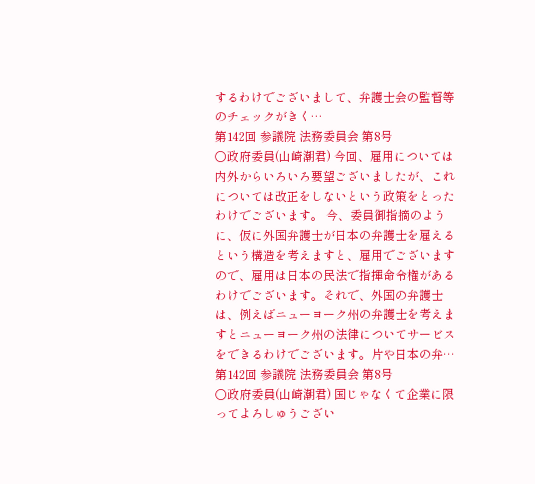するわけでございまして、弁護士会の監督等のチェックがきく…
第142回 参議院 法務委員会 第8号
○政府委員(山崎潮君) 今回、雇用については内外からいろいろ要望ございましたが、これについては改正をしないという政策をとったわけでございます。 今、委員御指摘のように、仮に外国弁護士が日本の弁護士を雇えるという構造を考えますと、雇用でございますので、雇用は日本の民法で指揮命令権があるわけでございます。それで、外国の弁護士は、例えばニューヨーク州の弁護士を考えますとニューヨーク州の法律についてサービスをできるわけでございます。片や日本の弁…
第142回 参議院 法務委員会 第8号
○政府委員(山崎潮君) 国じゃなくて企業に限ってよろしゅうござい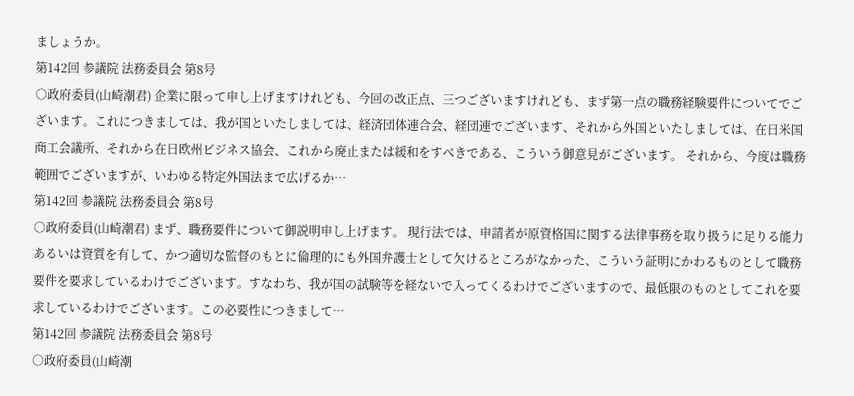ましょうか。
第142回 参議院 法務委員会 第8号
○政府委員(山崎潮君) 企業に限って申し上げますけれども、今回の改正点、三つございますけれども、まず第一点の職務経験要件についてでございます。これにつきましては、我が国といたしましては、経済団体連合会、経団連でございます、それから外国といたしましては、在日米国商工会議所、それから在日欧州ビジネス協会、これから廃止または緩和をすべきである、こういう御意見がございます。 それから、今度は職務範囲でございますが、いわゆる特定外国法まで広げるか…
第142回 参議院 法務委員会 第8号
○政府委員(山崎潮君) まず、職務要件について御説明申し上げます。 現行法では、申請者が原資格国に関する法律事務を取り扱うに足りる能力あるいは資質を有して、かつ適切な監督のもとに倫理的にも外国弁護士として欠けるところがなかった、こういう証明にかわるものとして職務要件を要求しているわけでございます。すなわち、我が国の試験等を経ないで入ってくるわけでございますので、最低限のものとしてこれを要求しているわけでございます。この必要性につきまして…
第142回 参議院 法務委員会 第8号
○政府委員(山崎潮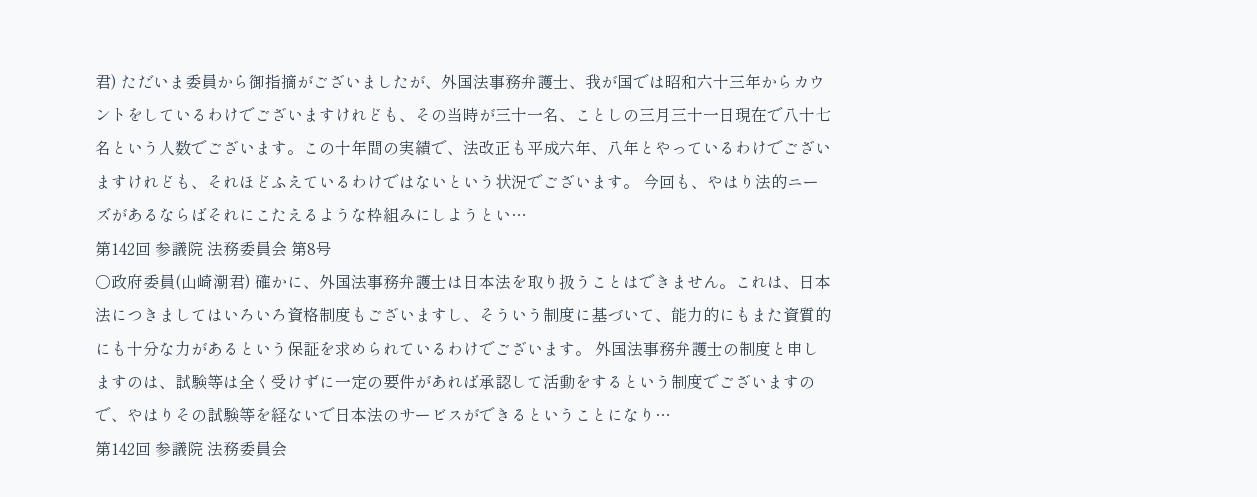君) ただいま委員から御指摘がございましたが、外国法事務弁護士、我が国では昭和六十三年からカウントをしているわけでございますけれども、その当時が三十一名、ことしの三月三十一日現在で八十七名という人数でございます。この十年間の実績で、法改正も平成六年、八年とやっているわけでございますけれども、それほどふえているわけではないという状況でございます。 今回も、やはり法的ニーズがあるならばそれにこたえるような枠組みにしようとい…
第142回 参議院 法務委員会 第8号
○政府委員(山崎潮君) 確かに、外国法事務弁護士は日本法を取り扱うことはできません。これは、日本法につきましてはいろいろ資格制度もございますし、そういう制度に基づいて、能力的にもまた資質的にも十分な力があるという保証を求められているわけでございます。 外国法事務弁護士の制度と申しますのは、試験等は全く受けずに一定の要件があれば承認して活動をするという制度でございますので、やはりその試験等を経ないで日本法のサービスができるということになり…
第142回 参議院 法務委員会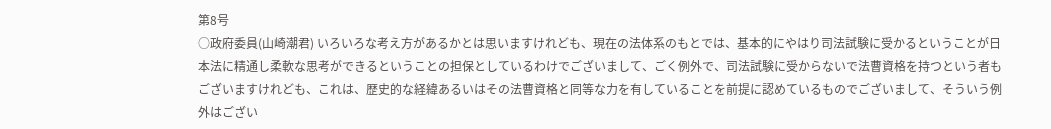第8号
○政府委員(山崎潮君) いろいろな考え方があるかとは思いますけれども、現在の法体系のもとでは、基本的にやはり司法試験に受かるということが日本法に精通し柔軟な思考ができるということの担保としているわけでございまして、ごく例外で、司法試験に受からないで法曹資格を持つという者もございますけれども、これは、歴史的な経緯あるいはその法曹資格と同等な力を有していることを前提に認めているものでございまして、そういう例外はござい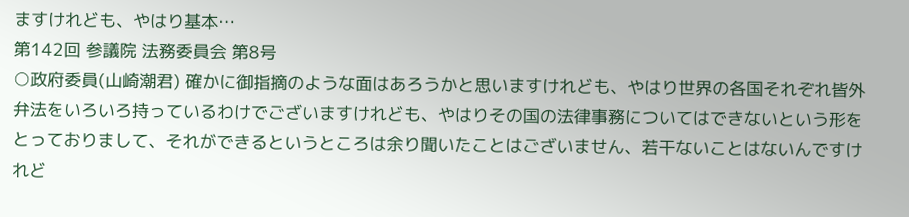ますけれども、やはり基本…
第142回 参議院 法務委員会 第8号
○政府委員(山崎潮君) 確かに御指摘のような面はあろうかと思いますけれども、やはり世界の各国それぞれ皆外弁法をいろいろ持っているわけでございますけれども、やはりその国の法律事務についてはできないという形をとっておりまして、それができるというところは余り聞いたことはございません、若干ないことはないんですけれど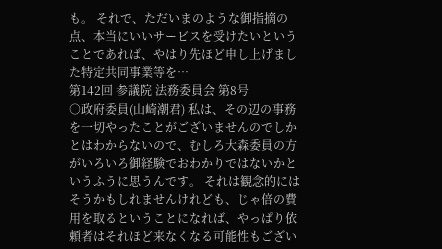も。 それで、ただいまのような御指摘の点、本当にいいサービスを受けたいということであれば、やはり先ほど申し上げました特定共同事業等を…
第142回 参議院 法務委員会 第8号
○政府委員(山崎潮君) 私は、その辺の事務を一切やったことがございませんのでしかとはわからないので、むしろ大森委員の方がいろいろ御経験でおわかりではないかというふうに思うんです。 それは観念的にはそうかもしれませんけれども、じゃ倍の費用を取るということになれば、やっぱり依頼者はそれほど来なくなる可能性もござい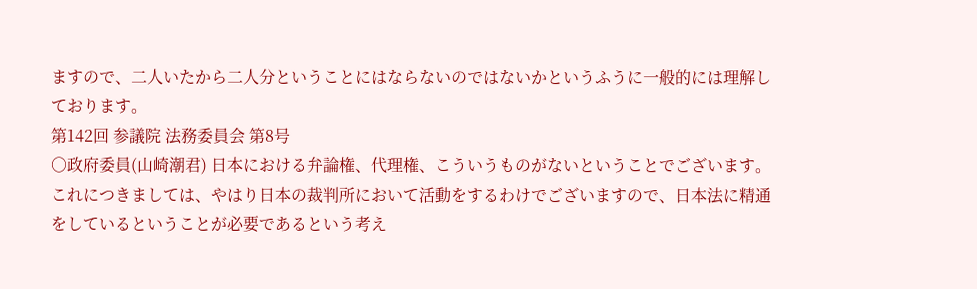ますので、二人いたから二人分ということにはならないのではないかというふうに一般的には理解しております。
第142回 参議院 法務委員会 第8号
○政府委員(山崎潮君) 日本における弁論権、代理権、こういうものがないということでございます。 これにつきましては、やはり日本の裁判所において活動をするわけでございますので、日本法に精通をしているということが必要であるという考え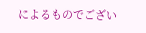によるものでござい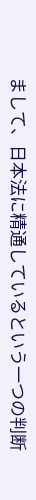まして、日本法に精通しているという一つの判断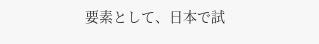要素として、日本で試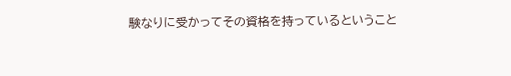験なりに受かってその資格を持っているということ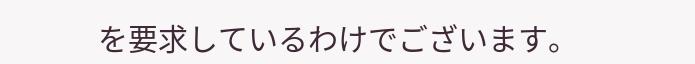を要求しているわけでございます。